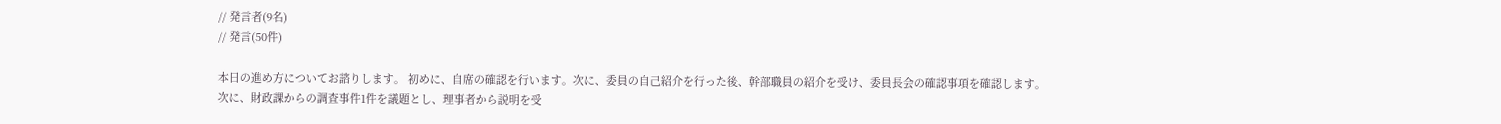// 発言者(9名)
// 発言(50件)

本日の進め方についてお諮りします。 初めに、自席の確認を行います。次に、委員の自己紹介を行った後、幹部職員の紹介を受け、委員長会の確認事項を確認します。次に、財政課からの調査事件1件を議題とし、理事者から説明を受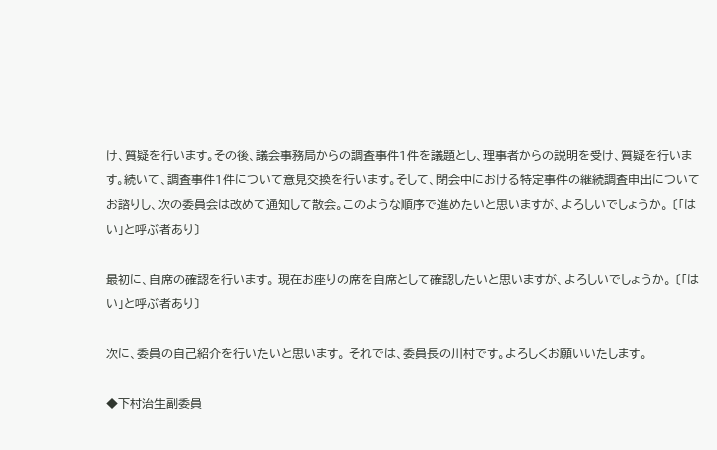け、質疑を行います。その後、議会事務局からの調査事件1件を議題とし、理事者からの説明を受け、質疑を行います。続いて、調査事件1件について意見交換を行います。そして、閉会中における特定事件の継続調査申出についてお諮りし、次の委員会は改めて通知して散会。このような順序で進めたいと思いますが、よろしいでしょうか。 〔「はい」と呼ぶ者あり〕

最初に、自席の確認を行います。 現在お座りの席を自席として確認したいと思いますが、よろしいでしょうか。 〔「はい」と呼ぶ者あり〕

次に、委員の自己紹介を行いたいと思います。 それでは、委員長の川村です。よろしくお願いいたします。

◆下村治生副委員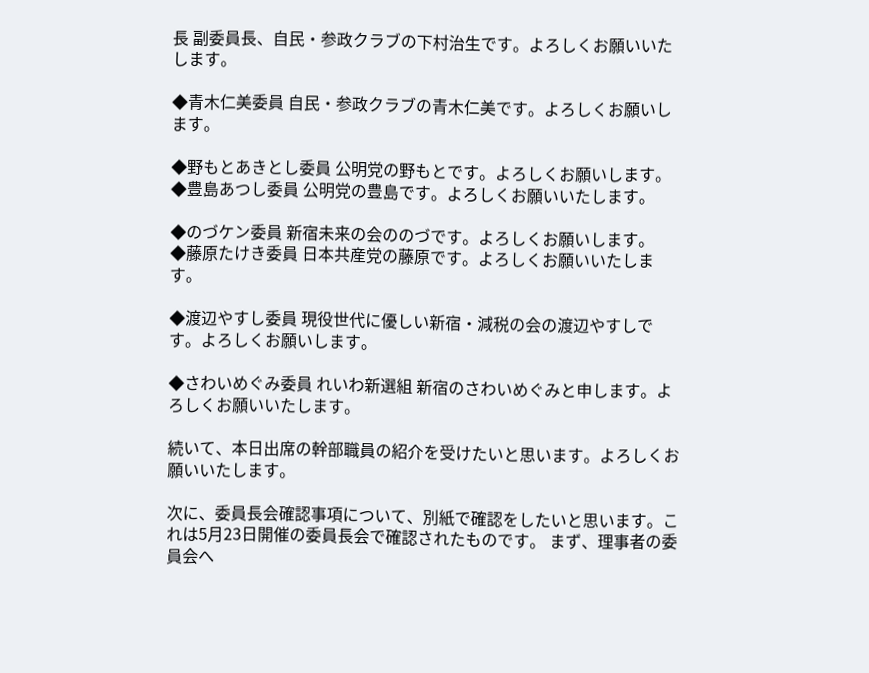長 副委員長、自民・参政クラブの下村治生です。よろしくお願いいたします。

◆青木仁美委員 自民・参政クラブの青木仁美です。よろしくお願いします。

◆野もとあきとし委員 公明党の野もとです。よろしくお願いします。
◆豊島あつし委員 公明党の豊島です。よろしくお願いいたします。

◆のづケン委員 新宿未来の会ののづです。よろしくお願いします。
◆藤原たけき委員 日本共産党の藤原です。よろしくお願いいたします。

◆渡辺やすし委員 現役世代に優しい新宿・減税の会の渡辺やすしです。よろしくお願いします。

◆さわいめぐみ委員 れいわ新選組 新宿のさわいめぐみと申します。よろしくお願いいたします。

続いて、本日出席の幹部職員の紹介を受けたいと思います。よろしくお願いいたします。

次に、委員長会確認事項について、別紙で確認をしたいと思います。これは5月23日開催の委員長会で確認されたものです。 まず、理事者の委員会へ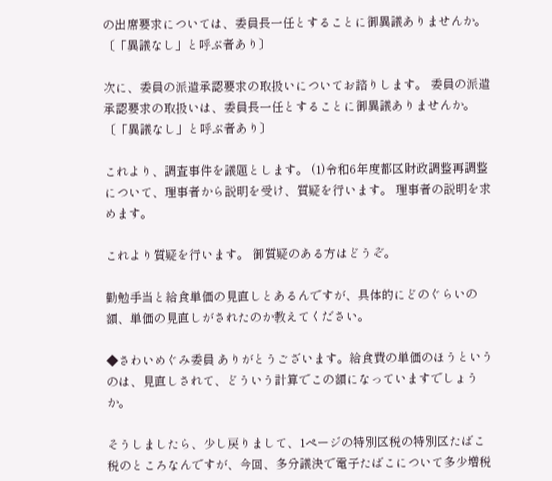の出席要求については、委員長一任とすることに御異議ありませんか。 〔「異議なし」と呼ぶ者あり〕

次に、委員の派遣承認要求の取扱いについてお諮りします。 委員の派遣承認要求の取扱いは、委員長一任とすることに御異議ありませんか。 〔「異議なし」と呼ぶ者あり〕

これより、調査事件を議題とします。 (1)令和6年度都区財政調整再調整について、理事者から説明を受け、質疑を行います。 理事者の説明を求めます。

これより質疑を行います。 御質疑のある方はどうぞ。

勤勉手当と給食単価の見直しとあるんですが、具体的にどのぐらいの額、単価の見直しがされたのか教えてください。

◆さわいめぐみ委員 ありがとうございます。給食費の単価のほうというのは、見直しされて、どういう計算でこの額になっていますでしょうか。

そうしましたら、少し戻りまして、1ページの特別区税の特別区たばこ税のところなんですが、今回、多分議決で電子たばこについて多少増税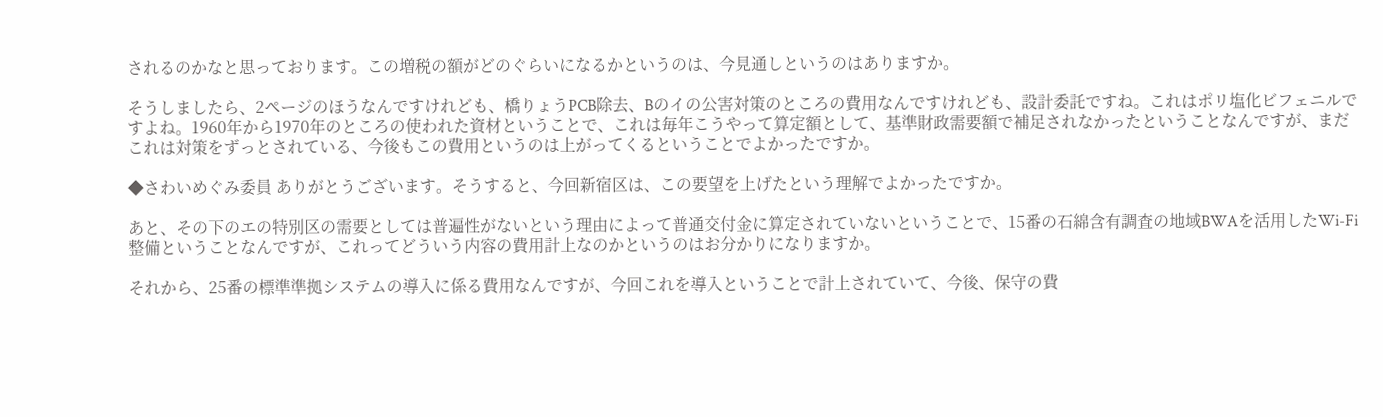されるのかなと思っております。この増税の額がどのぐらいになるかというのは、今見通しというのはありますか。

そうしましたら、2ページのほうなんですけれども、橋りょうPCB除去、Bのイの公害対策のところの費用なんですけれども、設計委託ですね。これはポリ塩化ビフェニルですよね。1960年から1970年のところの使われた資材ということで、これは毎年こうやって算定額として、基準財政需要額で補足されなかったということなんですが、まだこれは対策をずっとされている、今後もこの費用というのは上がってくるということでよかったですか。

◆さわいめぐみ委員 ありがとうございます。そうすると、今回新宿区は、この要望を上げたという理解でよかったですか。

あと、その下のエの特別区の需要としては普遍性がないという理由によって普通交付金に算定されていないということで、15番の石綿含有調査の地域BWAを活用したWi-Fi整備ということなんですが、これってどういう内容の費用計上なのかというのはお分かりになりますか。

それから、25番の標準準拠システムの導入に係る費用なんですが、今回これを導入ということで計上されていて、今後、保守の費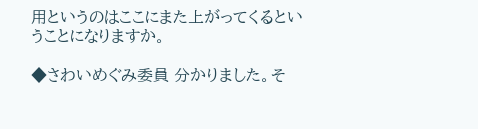用というのはここにまた上がってくるということになりますか。

◆さわいめぐみ委員 分かりました。そ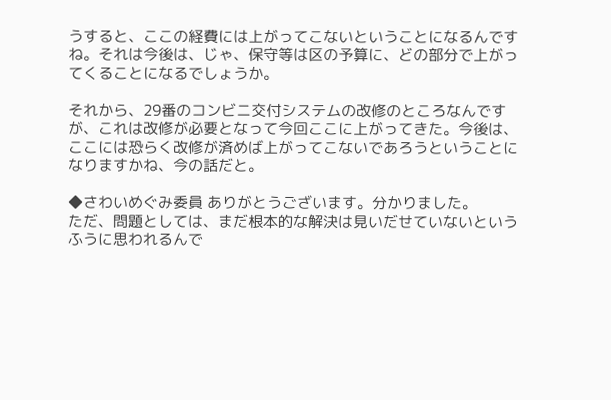うすると、ここの経費には上がってこないということになるんですね。それは今後は、じゃ、保守等は区の予算に、どの部分で上がってくることになるでしょうか。

それから、29番のコンビニ交付システムの改修のところなんですが、これは改修が必要となって今回ここに上がってきた。今後は、ここには恐らく改修が済めば上がってこないであろうということになりますかね、今の話だと。

◆さわいめぐみ委員 ありがとうございます。分かりました。
ただ、問題としては、まだ根本的な解決は見いだせていないというふうに思われるんで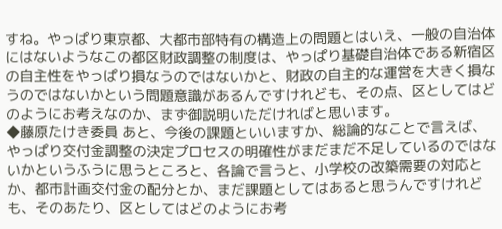すね。やっぱり東京都、大都市部特有の構造上の問題とはいえ、一般の自治体にはないようなこの都区財政調整の制度は、やっぱり基礎自治体である新宿区の自主性をやっぱり損なうのではないかと、財政の自主的な運営を大きく損なうのではないかという問題意識があるんですけれども、その点、区としてはどのようにお考えなのか、まず御説明いただければと思います。
◆藤原たけき委員 あと、今後の課題といいますか、総論的なことで言えば、やっぱり交付金調整の決定プロセスの明確性がまだまだ不足しているのではないかというふうに思うところと、各論で言うと、小学校の改築需要の対応とか、都市計画交付金の配分とか、まだ課題としてはあると思うんですけれども、そのあたり、区としてはどのようにお考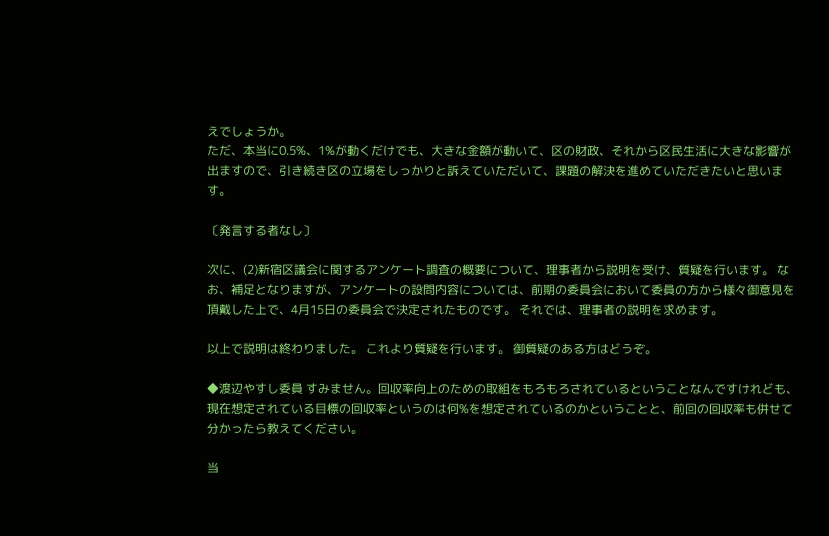えでしょうか。
ただ、本当に0.5%、1%が動くだけでも、大きな金額が動いて、区の財政、それから区民生活に大きな影響が出ますので、引き続き区の立場をしっかりと訴えていただいて、課題の解決を進めていただきたいと思います。

〔発言する者なし〕

次に、(2)新宿区議会に関するアンケート調査の概要について、理事者から説明を受け、質疑を行います。 なお、補足となりますが、アンケートの設問内容については、前期の委員会において委員の方から様々御意見を頂戴した上で、4月15日の委員会で決定されたものです。 それでは、理事者の説明を求めます。

以上で説明は終わりました。 これより質疑を行います。 御質疑のある方はどうぞ。

◆渡辺やすし委員 すみません。回収率向上のための取組をもろもろされているということなんですけれども、現在想定されている目標の回収率というのは何%を想定されているのかということと、前回の回収率も併せて分かったら教えてください。

当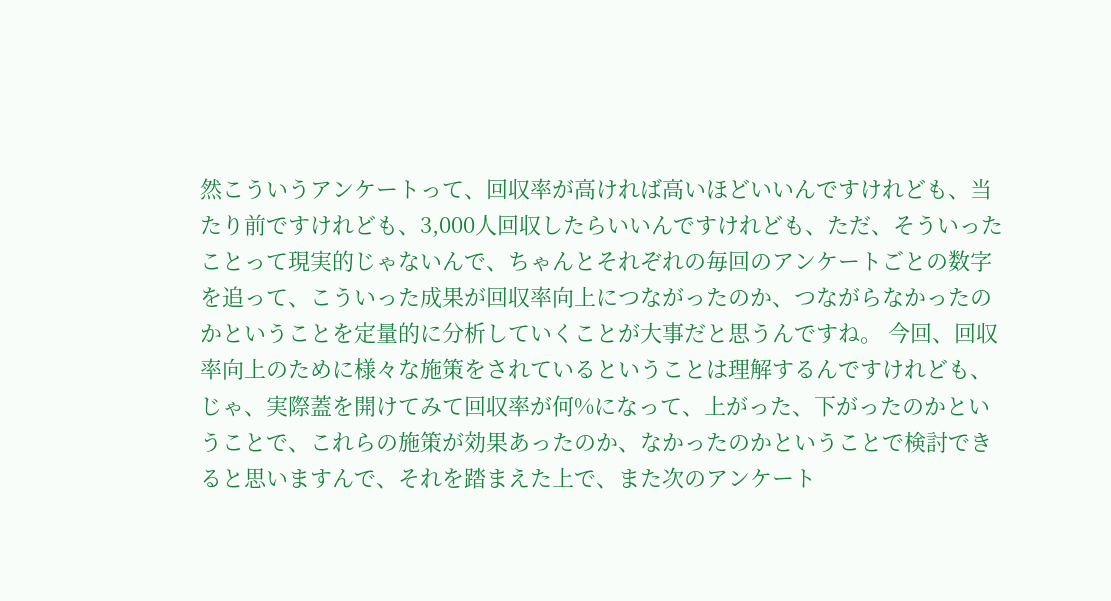然こういうアンケートって、回収率が高ければ高いほどいいんですけれども、当たり前ですけれども、3,000人回収したらいいんですけれども、ただ、そういったことって現実的じゃないんで、ちゃんとそれぞれの毎回のアンケートごとの数字を追って、こういった成果が回収率向上につながったのか、つながらなかったのかということを定量的に分析していくことが大事だと思うんですね。 今回、回収率向上のために様々な施策をされているということは理解するんですけれども、じゃ、実際蓋を開けてみて回収率が何%になって、上がった、下がったのかということで、これらの施策が効果あったのか、なかったのかということで検討できると思いますんで、それを踏まえた上で、また次のアンケート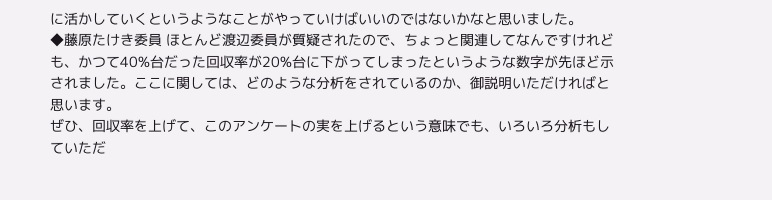に活かしていくというようなことがやっていけばいいのではないかなと思いました。
◆藤原たけき委員 ほとんど渡辺委員が質疑されたので、ちょっと関連してなんですけれども、かつて40%台だった回収率が20%台に下がってしまったというような数字が先ほど示されました。ここに関しては、どのような分析をされているのか、御説明いただければと思います。
ぜひ、回収率を上げて、このアンケートの実を上げるという意味でも、いろいろ分析もしていただ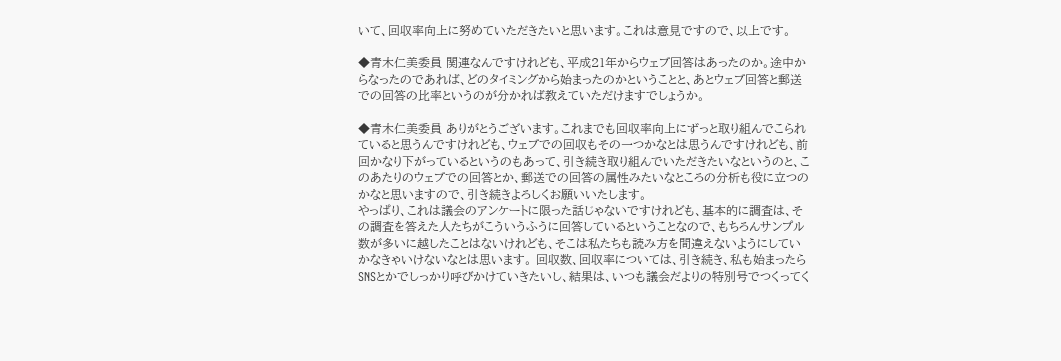いて、回収率向上に努めていただきたいと思います。これは意見ですので、以上です。

◆青木仁美委員 関連なんですけれども、平成21年からウェブ回答はあったのか。途中からなったのであれば、どのタイミングから始まったのかということと、あとウェブ回答と郵送での回答の比率というのが分かれば教えていただけますでしょうか。

◆青木仁美委員 ありがとうございます。これまでも回収率向上にずっと取り組んでこられていると思うんですけれども、ウェブでの回収もその一つかなとは思うんですけれども、前回かなり下がっているというのもあって、引き続き取り組んでいただきたいなというのと、このあたりのウェブでの回答とか、郵送での回答の属性みたいなところの分析も役に立つのかなと思いますので、引き続きよろしくお願いいたします。
やっぱり、これは議会のアンケートに限った話じゃないですけれども、基本的に調査は、その調査を答えた人たちがこういうふうに回答しているということなので、もちろんサンプル数が多いに越したことはないけれども、そこは私たちも読み方を間違えないようにしていかなきゃいけないなとは思います。 回収数、回収率については、引き続き、私も始まったらSNSとかでしっかり呼びかけていきたいし、結果は、いつも議会だよりの特別号でつくってく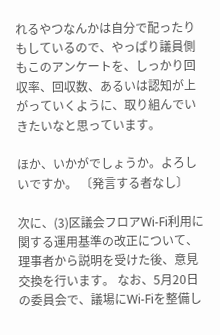れるやつなんかは自分で配ったりもしているので、やっぱり議員側もこのアンケートを、しっかり回収率、回収数、あるいは認知が上がっていくように、取り組んでいきたいなと思っています。

ほか、いかがでしょうか。よろしいですか。 〔発言する者なし〕

次に、(3)区議会フロアWi-Fi利用に関する運用基準の改正について、理事者から説明を受けた後、意見交換を行います。 なお、5月20日の委員会で、議場にWi-Fiを整備し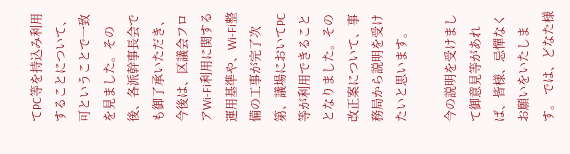てPC等を持込み利用することについて、可ということで一致を見ました。その後、各派幹事長会でも御了承いただき、今後は、区議会フロアWi-Fi利用に関する運用基準や、Wi-Fi整備の工事が完了次第、議場においてPC等が利用できることとなりました。その改正案について、事務局から説明を受けたいと思います。

今の説明を受けまして御意見等があれば、皆様、忌憚なくお願いをいたします。 では、どなた様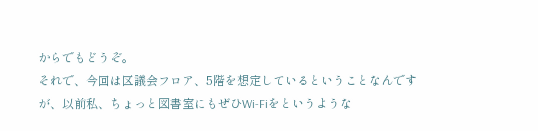からでもどうぞ。
それで、今回は区議会フロア、5階を想定しているということなんですが、以前私、ちょっと図書室にもぜひWi-Fiをというような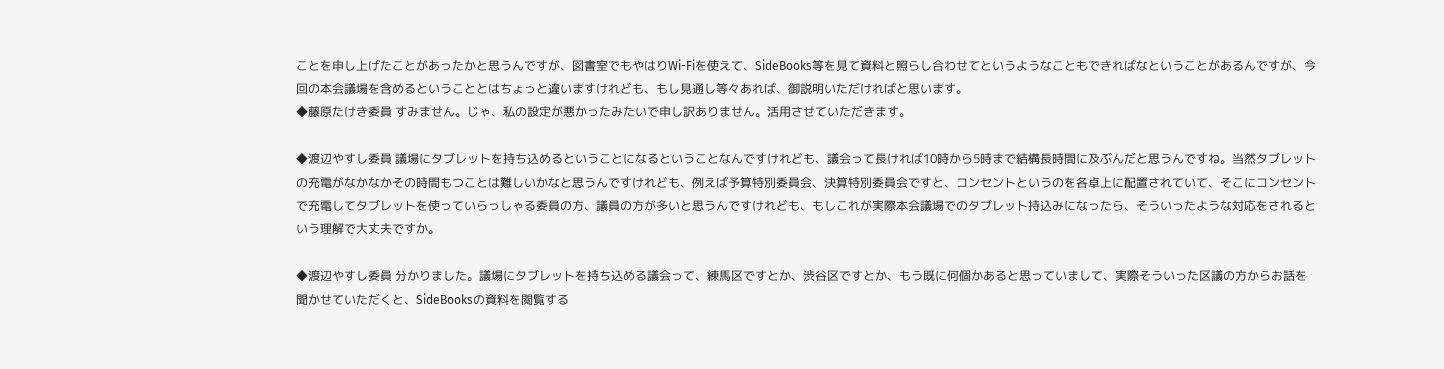ことを申し上げたことがあったかと思うんですが、図書室でもやはりWi-Fiを使えて、SideBooks等を見て資料と照らし合わせてというようなこともできればなということがあるんですが、今回の本会議場を含めるということとはちょっと違いますけれども、もし見通し等々あれば、御説明いただければと思います。
◆藤原たけき委員 すみません。じゃ、私の設定が悪かったみたいで申し訳ありません。活用させていただきます。

◆渡辺やすし委員 議場にタブレットを持ち込めるということになるということなんですけれども、議会って長ければ10時から5時まで結構長時間に及ぶんだと思うんですね。当然タブレットの充電がなかなかその時間もつことは難しいかなと思うんですけれども、例えば予算特別委員会、決算特別委員会ですと、コンセントというのを各卓上に配置されていて、そこにコンセントで充電してタブレットを使っていらっしゃる委員の方、議員の方が多いと思うんですけれども、もしこれが実際本会議場でのタブレット持込みになったら、そういったような対応をされるという理解で大丈夫ですか。

◆渡辺やすし委員 分かりました。議場にタブレットを持ち込める議会って、練馬区ですとか、渋谷区ですとか、もう既に何個かあると思っていまして、実際そういった区議の方からお話を聞かせていただくと、SideBooksの資料を閲覧する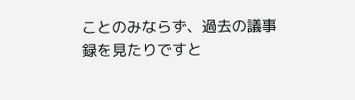ことのみならず、過去の議事録を見たりですと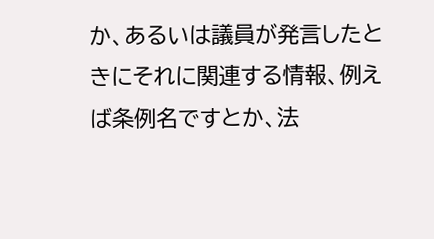か、あるいは議員が発言したときにそれに関連する情報、例えば条例名ですとか、法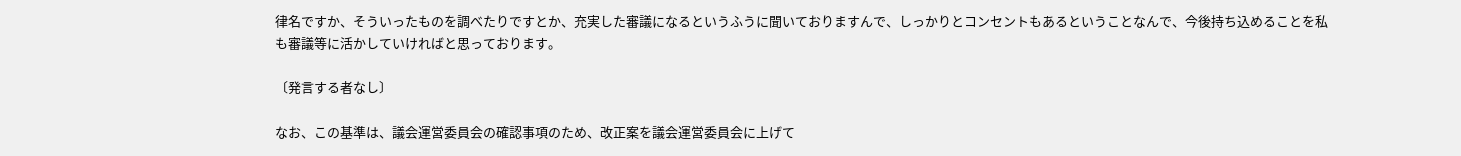律名ですか、そういったものを調べたりですとか、充実した審議になるというふうに聞いておりますんで、しっかりとコンセントもあるということなんで、今後持ち込めることを私も審議等に活かしていければと思っております。

〔発言する者なし〕

なお、この基準は、議会運営委員会の確認事項のため、改正案を議会運営委員会に上げて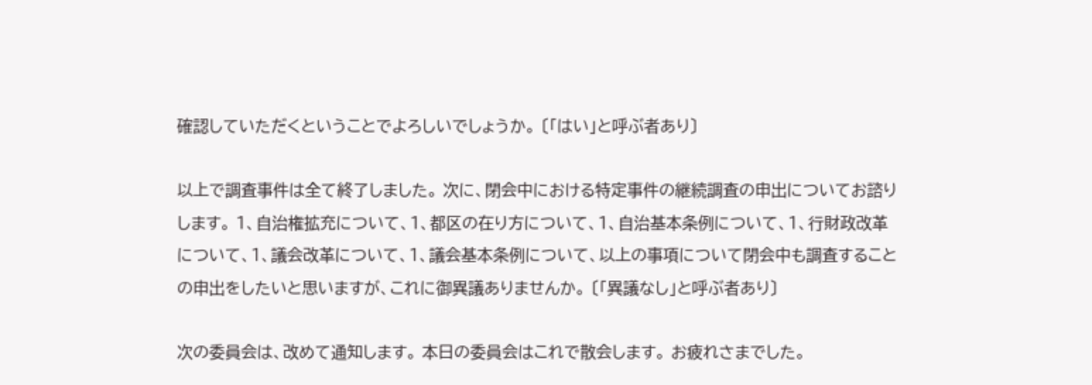確認していただくということでよろしいでしょうか。 〔「はい」と呼ぶ者あり〕

以上で調査事件は全て終了しました。 次に、閉会中における特定事件の継続調査の申出についてお諮りします。 1、自治権拡充について、1、都区の在り方について、1、自治基本条例について、1、行財政改革について、1、議会改革について、1、議会基本条例について、以上の事項について閉会中も調査することの申出をしたいと思いますが、これに御異議ありませんか。 〔「異議なし」と呼ぶ者あり〕

次の委員会は、改めて通知します。 本日の委員会はこれで散会します。 お疲れさまでした。